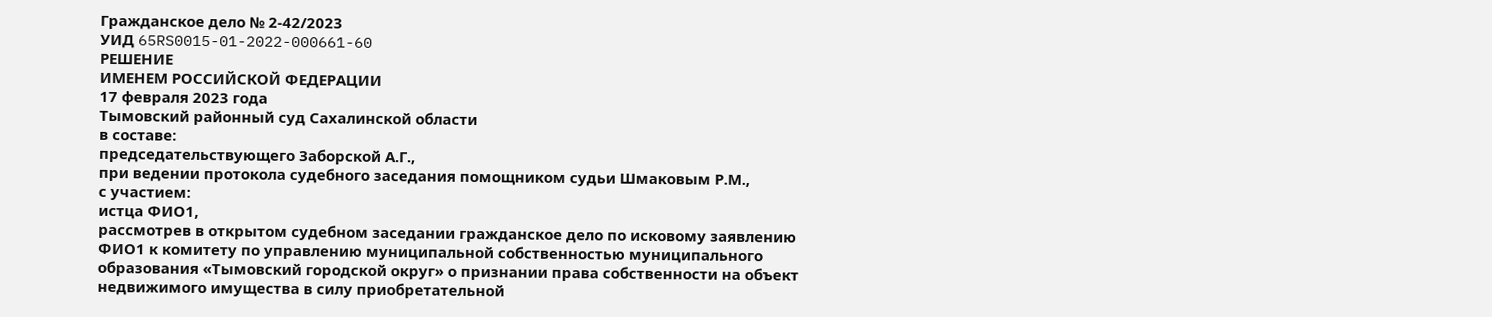Гражданское дело № 2-42/2023
УИД 65RS0015-01-2022-000661-60
РЕШЕНИЕ
ИМЕНЕМ РОССИЙСКОЙ ФЕДЕРАЦИИ
17 февраля 2023 года
Тымовский районный суд Сахалинской области
в составе:
председательствующего Заборской А.Г.,
при ведении протокола судебного заседания помощником судьи Шмаковым Р.М.,
с участием:
истца ФИО1,
рассмотрев в открытом судебном заседании гражданское дело по исковому заявлению ФИО1 к комитету по управлению муниципальной собственностью муниципального образования «Тымовский городской округ» о признании права собственности на объект недвижимого имущества в силу приобретательной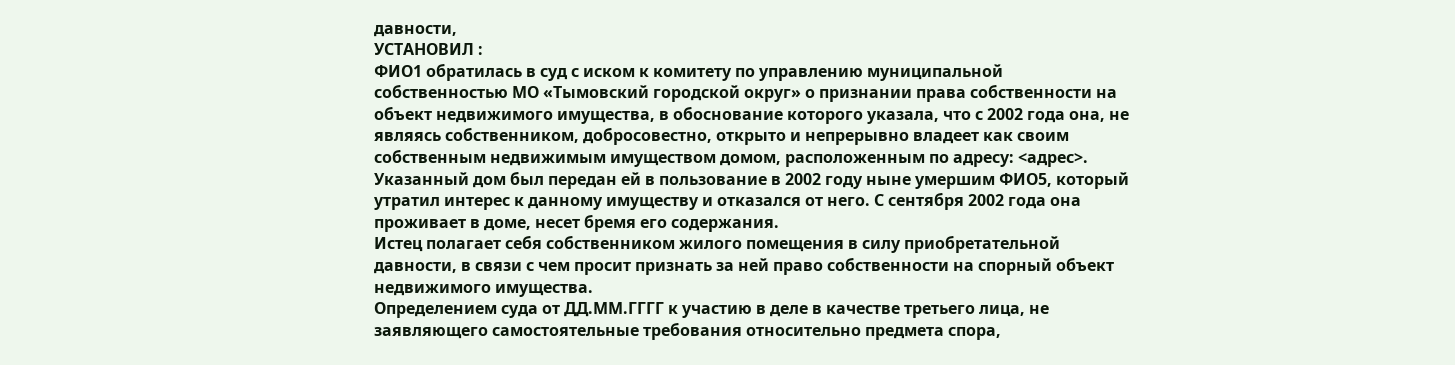давности,
УСТАНОВИЛ :
ФИО1 обратилась в суд с иском к комитету по управлению муниципальной собственностью МО «Тымовский городской округ» о признании права собственности на объект недвижимого имущества, в обоснование которого указала, что с 2002 года она, не являясь собственником, добросовестно, открыто и непрерывно владеет как своим собственным недвижимым имуществом домом, расположенным по адресу: <адрес>. Указанный дом был передан ей в пользование в 2002 году ныне умершим ФИО5, который утратил интерес к данному имуществу и отказался от него. С сентября 2002 года она проживает в доме, несет бремя его содержания.
Истец полагает себя собственником жилого помещения в силу приобретательной давности, в связи с чем просит признать за ней право собственности на спорный объект недвижимого имущества.
Определением суда от ДД.ММ.ГГГГ к участию в деле в качестве третьего лица, не заявляющего самостоятельные требования относительно предмета спора,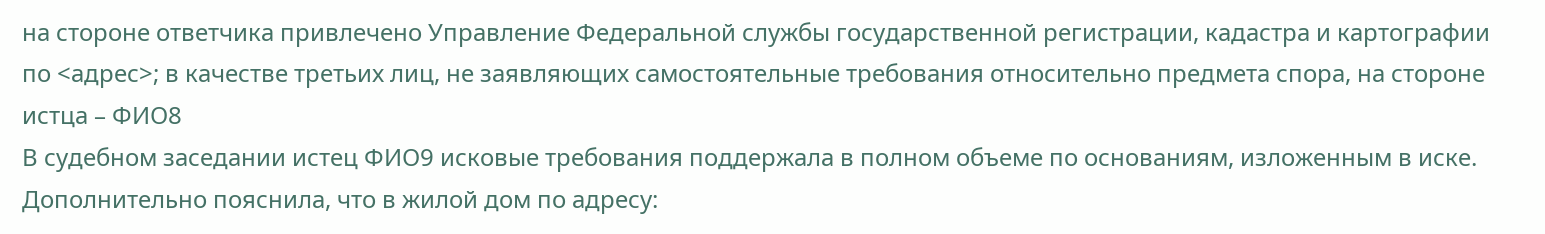на стороне ответчика привлечено Управление Федеральной службы государственной регистрации, кадастра и картографии по <адрес>; в качестве третьих лиц, не заявляющих самостоятельные требования относительно предмета спора, на стороне истца – ФИО8
В судебном заседании истец ФИО9 исковые требования поддержала в полном объеме по основаниям, изложенным в иске. Дополнительно пояснила, что в жилой дом по адресу: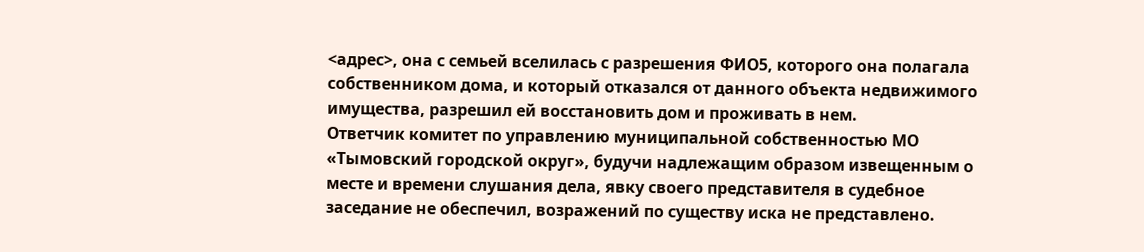<адрес>, она с семьей вселилась с разрешения ФИО5, которого она полагала собственником дома, и который отказался от данного объекта недвижимого имущества, разрешил ей восстановить дом и проживать в нем.
Ответчик комитет по управлению муниципальной собственностью МО «Тымовский городской округ», будучи надлежащим образом извещенным о месте и времени слушания дела, явку своего представителя в судебное заседание не обеспечил, возражений по существу иска не представлено.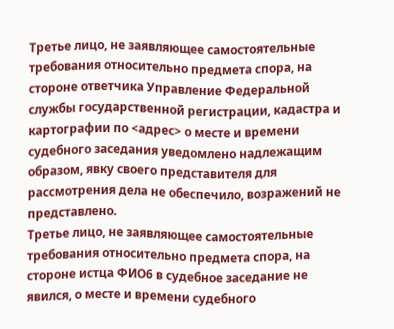Третье лицо, не заявляющее самостоятельные требования относительно предмета спора, на стороне ответчика Управление Федеральной службы государственной регистрации, кадастра и картографии по <адрес> о месте и времени судебного заседания уведомлено надлежащим образом, явку своего представителя для рассмотрения дела не обеспечило, возражений не представлено.
Третье лицо, не заявляющее самостоятельные требования относительно предмета спора, на стороне истца ФИО6 в судебное заседание не явился, о месте и времени судебного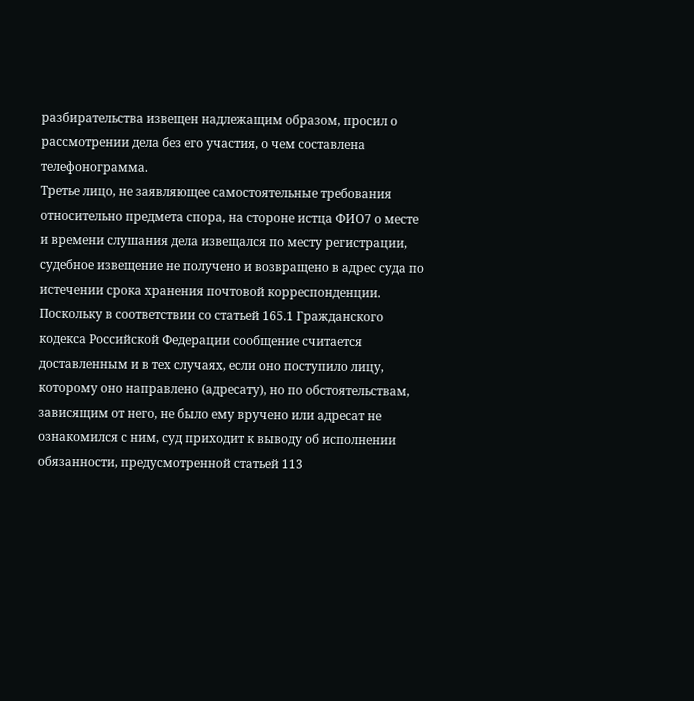разбирательства извещен надлежащим образом, просил о рассмотрении дела без его участия, о чем составлена телефонограмма.
Третье лицо, не заявляющее самостоятельные требования относительно предмета спора, на стороне истца ФИО7 о месте и времени слушания дела извещался по месту регистрации, судебное извещение не получено и возвращено в адрес суда по истечении срока хранения почтовой корреспонденции.
Поскольку в соответствии со статьей 165.1 Гражданского кодекса Российской Федерации сообщение считается доставленным и в тех случаях, если оно поступило лицу, которому оно направлено (адресату), но по обстоятельствам, зависящим от него, не было ему вручено или адресат не ознакомился с ним, суд приходит к выводу об исполнении обязанности, предусмотренной статьей 113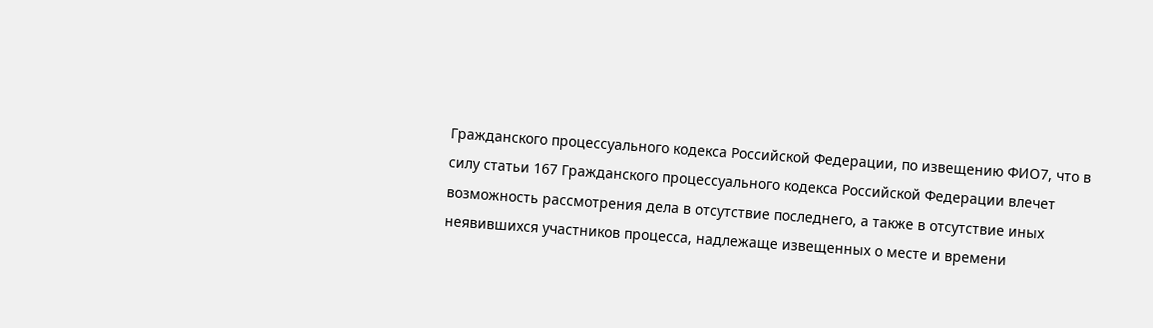Гражданского процессуального кодекса Российской Федерации, по извещению ФИО7, что в силу статьи 167 Гражданского процессуального кодекса Российской Федерации влечет возможность рассмотрения дела в отсутствие последнего, а также в отсутствие иных неявившихся участников процесса, надлежаще извещенных о месте и времени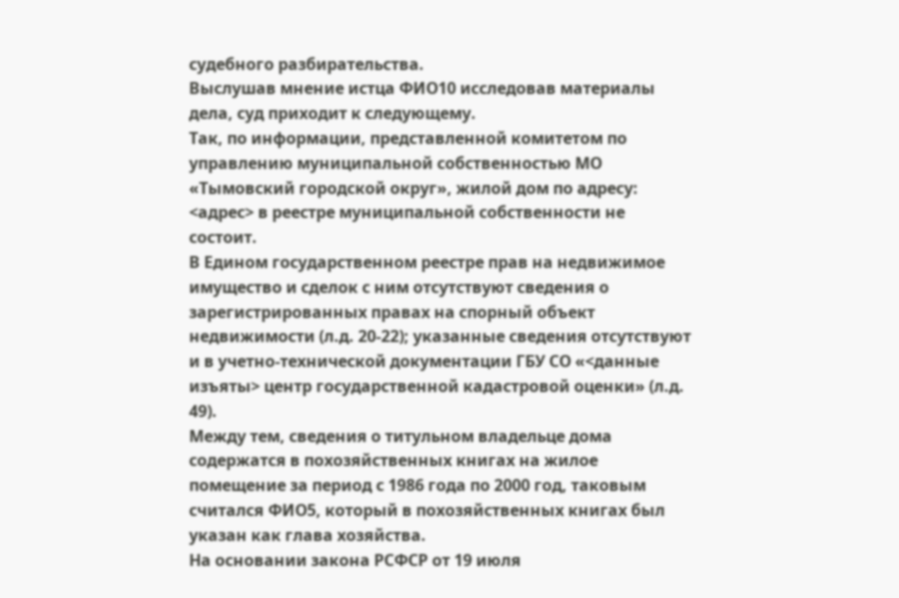судебного разбирательства.
Выслушав мнение истца ФИО10 исследовав материалы дела, суд приходит к следующему.
Так, по информации, представленной комитетом по управлению муниципальной собственностью МО «Тымовский городской округ», жилой дом по адресу: <адрес> в реестре муниципальной собственности не состоит.
В Едином государственном реестре прав на недвижимое имущество и сделок с ним отсутствуют сведения о зарегистрированных правах на спорный объект недвижимости (л.д. 20-22); указанные сведения отсутствуют и в учетно-технической документации ГБУ СО «<данные изъяты> центр государственной кадастровой оценки» (л.д. 49).
Между тем, сведения о титульном владельце дома содержатся в похозяйственных книгах на жилое помещение за период с 1986 года по 2000 год, таковым считался ФИО5, который в похозяйственных книгах был указан как глава хозяйства.
На основании закона РСФСР от 19 июля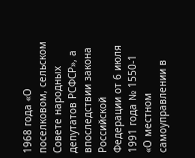1968 года «О поселковом, сельском Совете народных депутатов РСФСР», а впоследствии закона Российской Федерации от 6 июля 1991 года № 1550-1 «О местном самоуправлении в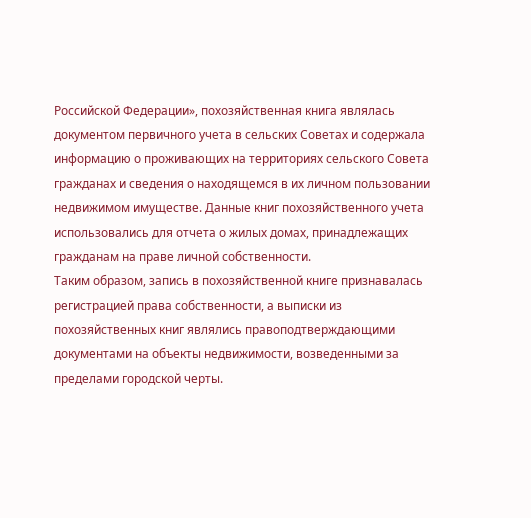Российской Федерации», похозяйственная книга являлась документом первичного учета в сельских Советах и содержала информацию о проживающих на территориях сельского Совета гражданах и сведения о находящемся в их личном пользовании недвижимом имуществе. Данные книг похозяйственного учета использовались для отчета о жилых домах, принадлежащих гражданам на праве личной собственности.
Таким образом, запись в похозяйственной книге признавалась регистрацией права собственности, а выписки из похозяйственных книг являлись правоподтверждающими документами на объекты недвижимости, возведенными за пределами городской черты.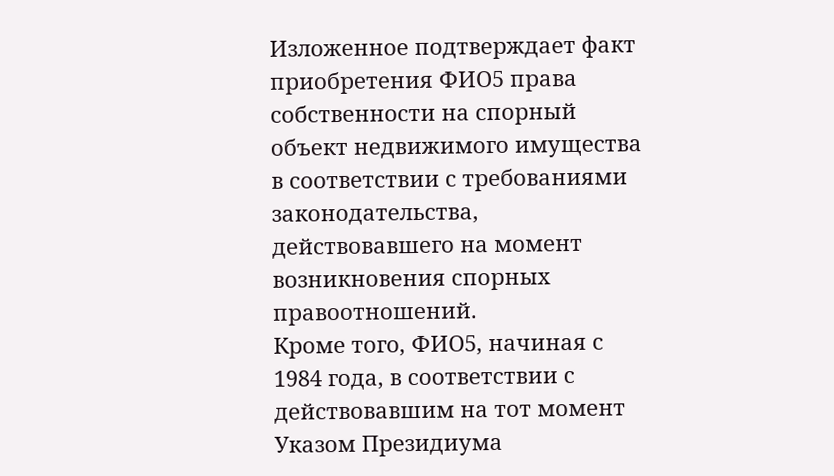Изложенное подтверждает факт приобретения ФИО5 права собственности на спорный объект недвижимого имущества в соответствии с требованиями законодательства, действовавшего на момент возникновения спорных правоотношений.
Кроме того, ФИО5, начиная с 1984 года, в соответствии с действовавшим на тот момент Указом Президиума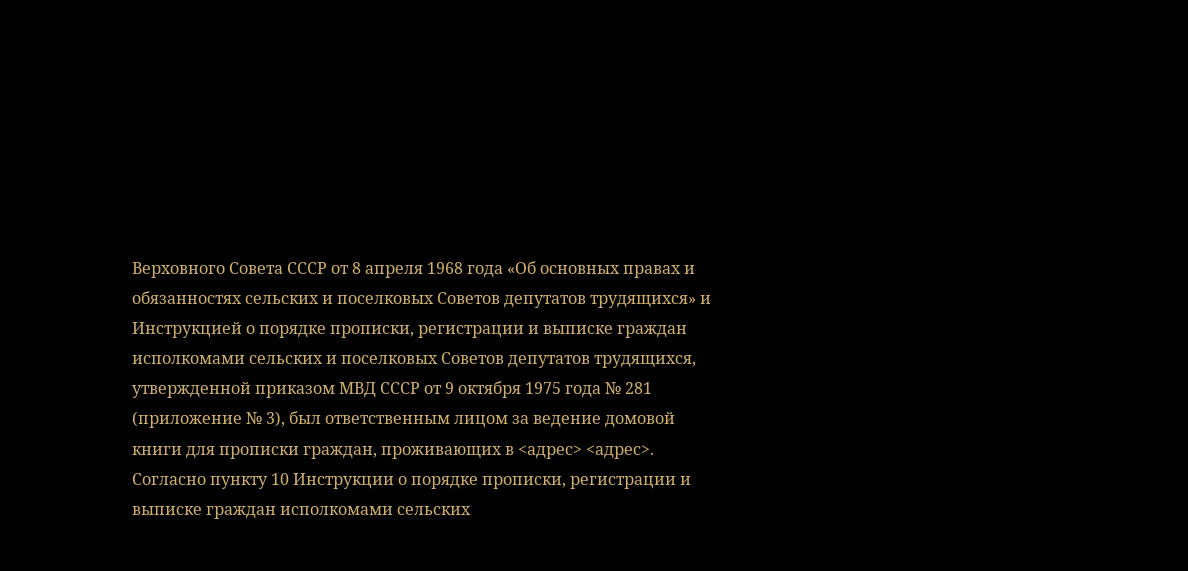Верховного Совета СССР от 8 апреля 1968 года «Об основных правах и обязанностях сельских и поселковых Советов депутатов трудящихся» и Инструкцией о порядке прописки, регистрации и выписке граждан исполкомами сельских и поселковых Советов депутатов трудящихся, утвержденной приказом МВД СССР от 9 октября 1975 года № 281 (приложение № 3), был ответственным лицом за ведение домовой книги для прописки граждан, проживающих в <адрес> <адрес>.
Согласно пункту 10 Инструкции о порядке прописки, регистрации и выписке граждан исполкомами сельских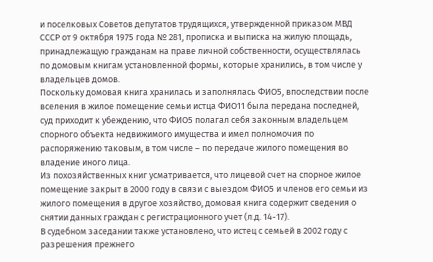и поселковых Советов депутатов трудящихся, утвержденной приказом МВД СССР от 9 октября 1975 года № 281, прописка и выписка на жилую площадь, принадлежащую гражданам на праве личной собственности, осуществлялась по домовым книгам установленной формы, которые хранились, в том числе у владельцев домов.
Поскольку домовая книга хранилась и заполнялась ФИО5, впоследствии после вселения в жилое помещение семьи истца ФИО11 была передана последней, суд приходит к убеждению, что ФИО5 полагал себя законным владельцем спорного объекта недвижимого имущества и имел полномочия по распоряжению таковым, в том числе – по передаче жилого помещения во владение иного лица.
Из похозяйственных книг усматривается, что лицевой счет на спорное жилое помещение закрыт в 2000 году в связи с выездом ФИО5 и членов его семьи из жилого помещения в другое хозяйство, домовая книга содержит сведения о снятии данных граждан с регистрационного учет (л.д. 14-17).
В судебном заседании также установлено, что истец с семьей в 2002 году с разрешения прежнего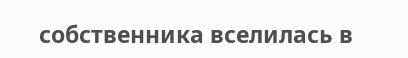собственника вселилась в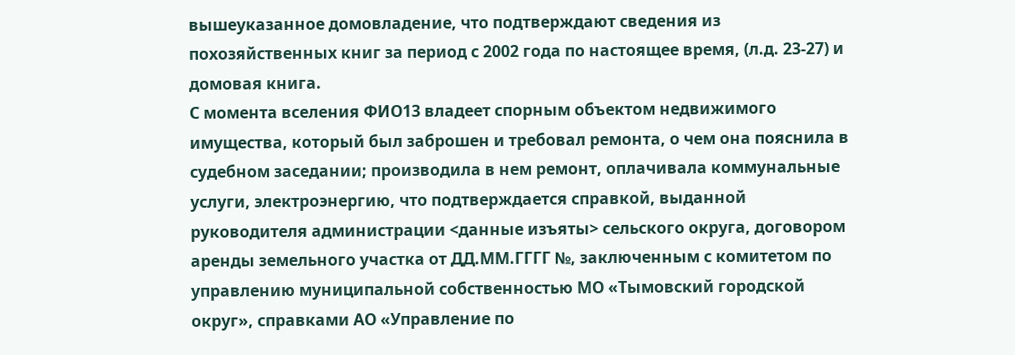вышеуказанное домовладение, что подтверждают сведения из похозяйственных книг за период с 2002 года по настоящее время, (л.д. 23-27) и домовая книга.
С момента вселения ФИО13 владеет спорным объектом недвижимого имущества, который был заброшен и требовал ремонта, о чем она пояснила в судебном заседании; производила в нем ремонт, оплачивала коммунальные услуги, электроэнергию, что подтверждается справкой, выданной руководителя администрации <данные изъяты> сельского округа, договором аренды земельного участка от ДД.ММ.ГГГГ №, заключенным с комитетом по управлению муниципальной собственностью МО «Тымовский городской округ», справками АО «Управление по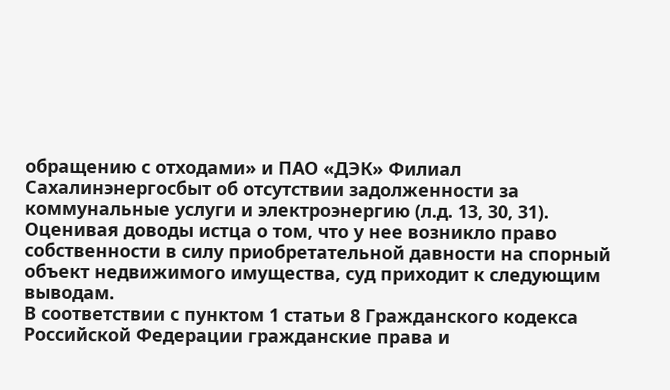обращению с отходами» и ПАО «ДЭК» Филиал Сахалинэнергосбыт об отсутствии задолженности за коммунальные услуги и электроэнергию (л.д. 13, 30, 31).
Оценивая доводы истца о том, что у нее возникло право собственности в силу приобретательной давности на спорный объект недвижимого имущества, суд приходит к следующим выводам.
В соответствии с пунктом 1 статьи 8 Гражданского кодекса Российской Федерации гражданские права и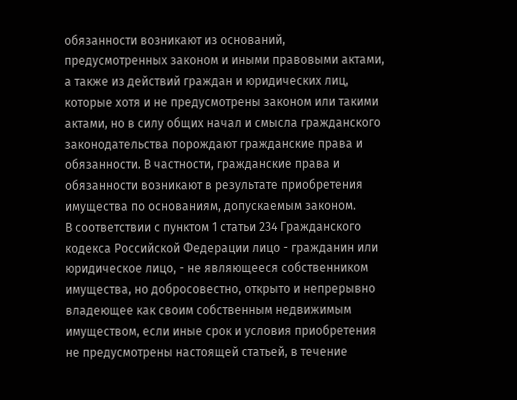обязанности возникают из оснований, предусмотренных законом и иными правовыми актами, а также из действий граждан и юридических лиц, которые хотя и не предусмотрены законом или такими актами, но в силу общих начал и смысла гражданского законодательства порождают гражданские права и обязанности. В частности, гражданские права и обязанности возникают в результате приобретения имущества по основаниям, допускаемым законом.
В соответствии с пунктом 1 статьи 234 Гражданского кодекса Российской Федерации лицо - гражданин или юридическое лицо, - не являющееся собственником имущества, но добросовестно, открыто и непрерывно владеющее как своим собственным недвижимым имуществом, если иные срок и условия приобретения не предусмотрены настоящей статьей, в течение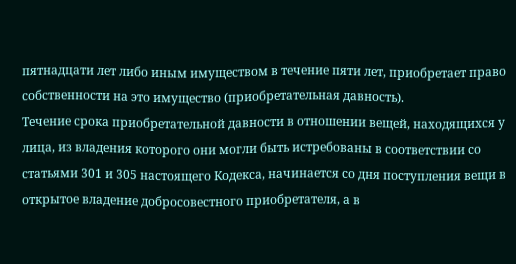пятнадцати лет либо иным имуществом в течение пяти лет, приобретает право собственности на это имущество (приобретательная давность).
Течение срока приобретательной давности в отношении вещей, находящихся у лица, из владения которого они могли быть истребованы в соответствии со статьями 301 и 305 настоящего Кодекса, начинается со дня поступления вещи в открытое владение добросовестного приобретателя, а в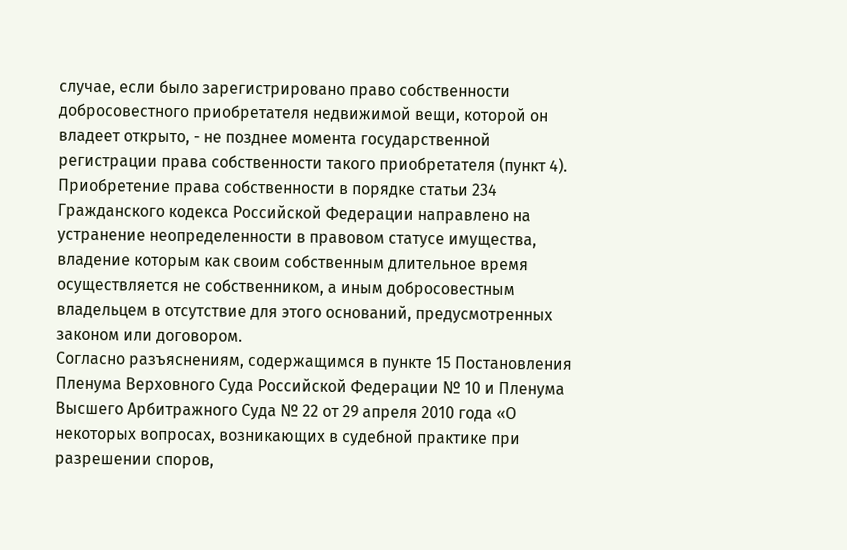случае, если было зарегистрировано право собственности добросовестного приобретателя недвижимой вещи, которой он владеет открыто, - не позднее момента государственной регистрации права собственности такого приобретателя (пункт 4).
Приобретение права собственности в порядке статьи 234 Гражданского кодекса Российской Федерации направлено на устранение неопределенности в правовом статусе имущества, владение которым как своим собственным длительное время осуществляется не собственником, а иным добросовестным владельцем в отсутствие для этого оснований, предусмотренных законом или договором.
Согласно разъяснениям, содержащимся в пункте 15 Постановления Пленума Верховного Суда Российской Федерации № 10 и Пленума Высшего Арбитражного Суда № 22 от 29 апреля 2010 года «О некоторых вопросах, возникающих в судебной практике при разрешении споров,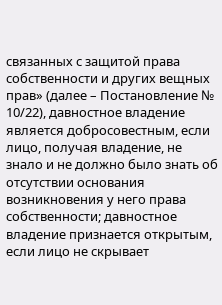связанных с защитой права собственности и других вещных прав» (далее – Постановление № 10/22), давностное владение является добросовестным, если лицо, получая владение, не знало и не должно было знать об отсутствии основания возникновения у него права собственности; давностное владение признается открытым, если лицо не скрывает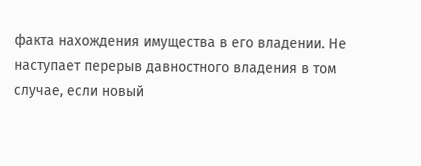факта нахождения имущества в его владении. Не наступает перерыв давностного владения в том случае, если новый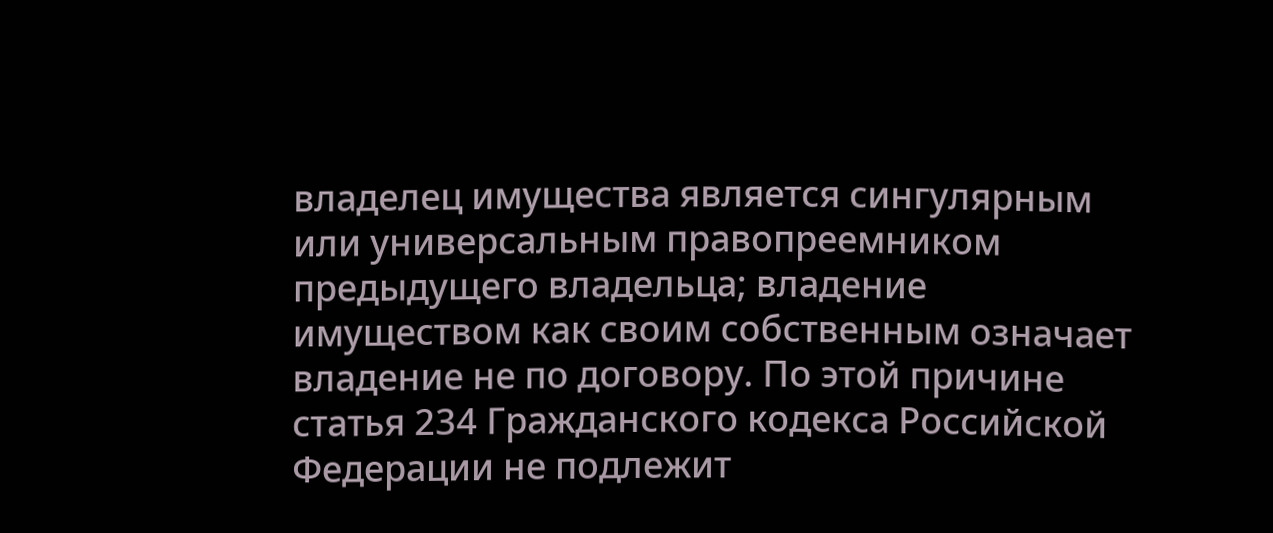владелец имущества является сингулярным или универсальным правопреемником предыдущего владельца; владение имуществом как своим собственным означает владение не по договору. По этой причине статья 234 Гражданского кодекса Российской Федерации не подлежит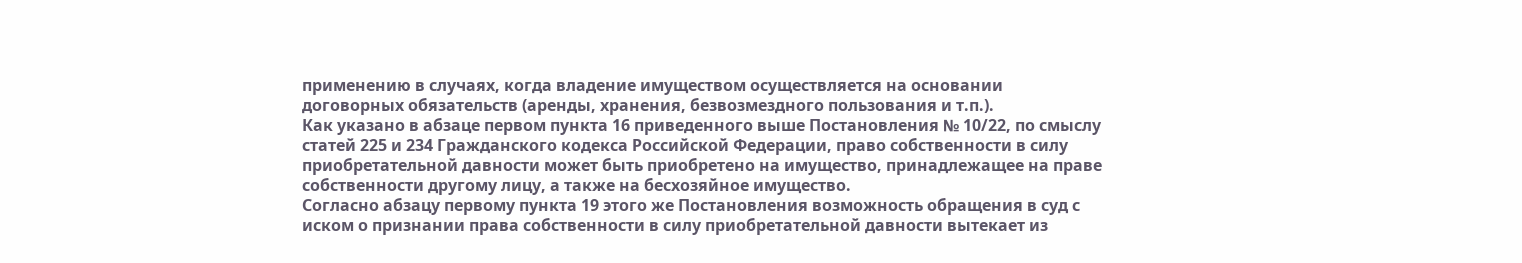применению в случаях, когда владение имуществом осуществляется на основании договорных обязательств (аренды, хранения, безвозмездного пользования и т.п.).
Как указано в абзаце первом пункта 16 приведенного выше Постановления № 10/22, по смыслу статей 225 и 234 Гражданского кодекса Российской Федерации, право собственности в силу приобретательной давности может быть приобретено на имущество, принадлежащее на праве собственности другому лицу, а также на бесхозяйное имущество.
Согласно абзацу первому пункта 19 этого же Постановления возможность обращения в суд с иском о признании права собственности в силу приобретательной давности вытекает из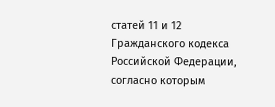статей 11 и 12 Гражданского кодекса Российской Федерации, согласно которым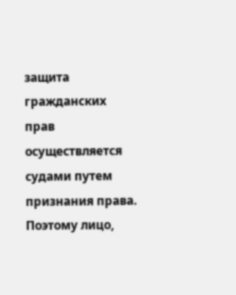защита гражданских прав осуществляется судами путем признания права. Поэтому лицо,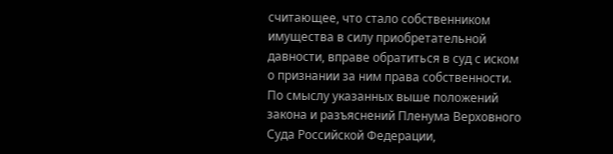считающее, что стало собственником имущества в силу приобретательной давности, вправе обратиться в суд с иском о признании за ним права собственности.
По смыслу указанных выше положений закона и разъяснений Пленума Верховного Суда Российской Федерации,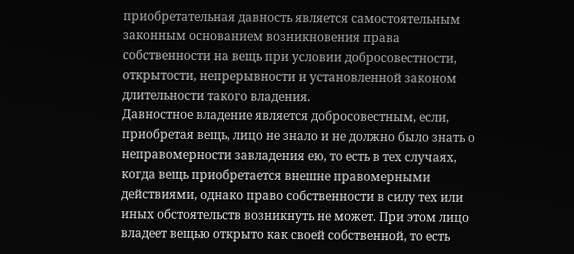приобретательная давность является самостоятельным законным основанием возникновения права собственности на вещь при условии добросовестности, открытости, непрерывности и установленной законом длительности такого владения.
Давностное владение является добросовестным, если, приобретая вещь, лицо не знало и не должно было знать о неправомерности завладения ею, то есть в тех случаях, когда вещь приобретается внешне правомерными действиями, однако право собственности в силу тех или иных обстоятельств возникнуть не может. При этом лицо владеет вещью открыто как своей собственной, то есть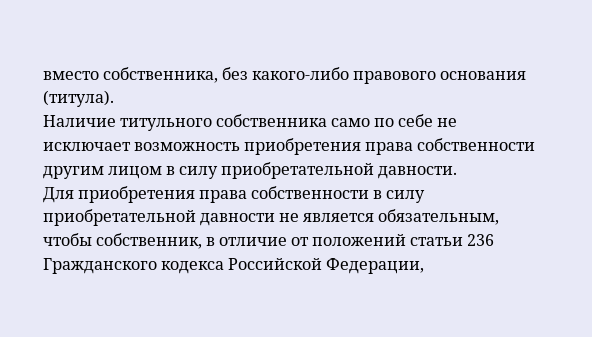вместо собственника, без какого-либо правового основания (титула).
Наличие титульного собственника само по себе не исключает возможность приобретения права собственности другим лицом в силу приобретательной давности.
Для приобретения права собственности в силу приобретательной давности не является обязательным, чтобы собственник, в отличие от положений статьи 236 Гражданского кодекса Российской Федерации,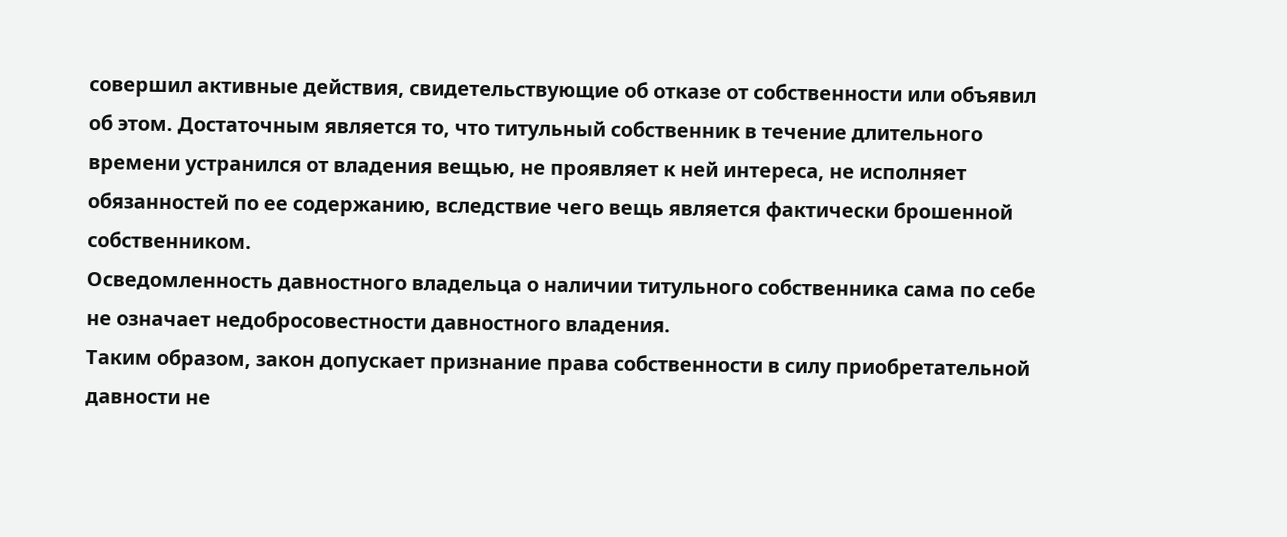совершил активные действия, свидетельствующие об отказе от собственности или объявил об этом. Достаточным является то, что титульный собственник в течение длительного времени устранился от владения вещью, не проявляет к ней интереса, не исполняет обязанностей по ее содержанию, вследствие чего вещь является фактически брошенной собственником.
Осведомленность давностного владельца о наличии титульного собственника сама по себе не означает недобросовестности давностного владения.
Таким образом, закон допускает признание права собственности в силу приобретательной давности не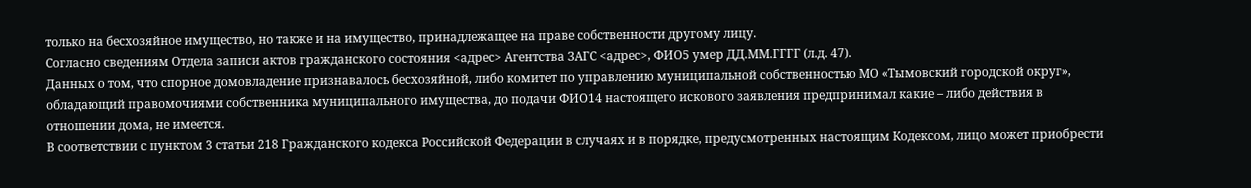только на бесхозяйное имущество, но также и на имущество, принадлежащее на праве собственности другому лицу.
Согласно сведениям Отдела записи актов гражданского состояния <адрес> Агентства ЗАГС <адрес>, ФИО5 умер ДД.ММ.ГГГГ (л.д. 47).
Данных о том, что спорное домовладение признавалось бесхозяйной, либо комитет по управлению муниципальной собственностью МО «Тымовский городской округ», обладающий правомочиями собственника муниципального имущества, до подачи ФИО14 настоящего искового заявления предпринимал какие – либо действия в отношении дома, не имеется.
В соответствии с пунктом 3 статьи 218 Гражданского кодекса Российской Федерации в случаях и в порядке, предусмотренных настоящим Кодексом, лицо может приобрести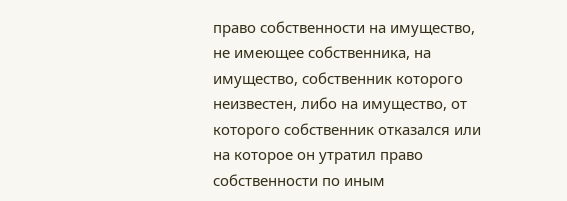право собственности на имущество, не имеющее собственника, на имущество, собственник которого неизвестен, либо на имущество, от которого собственник отказался или на которое он утратил право собственности по иным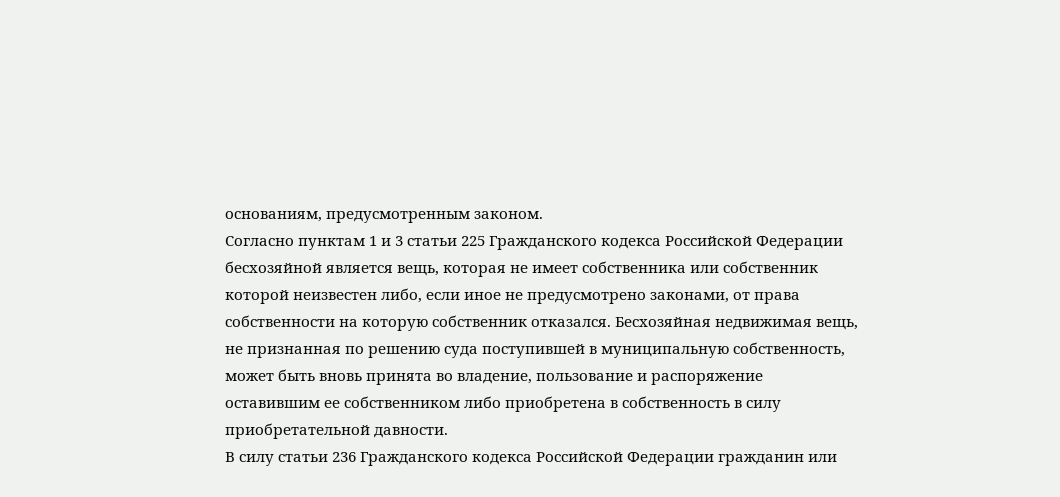основаниям, предусмотренным законом.
Согласно пунктам 1 и 3 статьи 225 Гражданского кодекса Российской Федерации бесхозяйной является вещь, которая не имеет собственника или собственник которой неизвестен либо, если иное не предусмотрено законами, от права собственности на которую собственник отказался. Бесхозяйная недвижимая вещь, не признанная по решению суда поступившей в муниципальную собственность, может быть вновь принята во владение, пользование и распоряжение оставившим ее собственником либо приобретена в собственность в силу приобретательной давности.
В силу статьи 236 Гражданского кодекса Российской Федерации гражданин или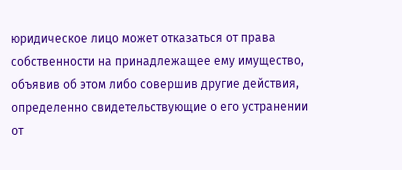юридическое лицо может отказаться от права собственности на принадлежащее ему имущество, объявив об этом либо совершив другие действия, определенно свидетельствующие о его устранении от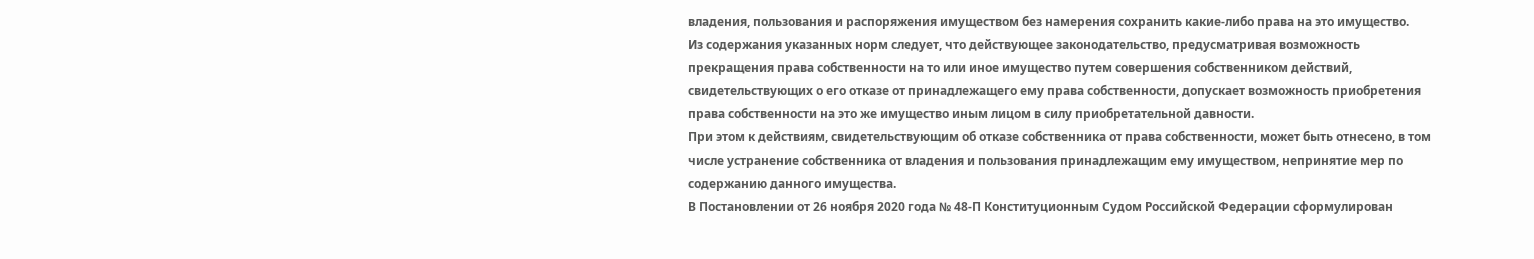владения, пользования и распоряжения имуществом без намерения сохранить какие-либо права на это имущество.
Из содержания указанных норм следует, что действующее законодательство, предусматривая возможность прекращения права собственности на то или иное имущество путем совершения собственником действий, свидетельствующих о его отказе от принадлежащего ему права собственности, допускает возможность приобретения права собственности на это же имущество иным лицом в силу приобретательной давности.
При этом к действиям, свидетельствующим об отказе собственника от права собственности, может быть отнесено, в том числе устранение собственника от владения и пользования принадлежащим ему имуществом, непринятие мер по содержанию данного имущества.
В Постановлении от 26 ноября 2020 года № 48-П Конституционным Судом Российской Федерации сформулирован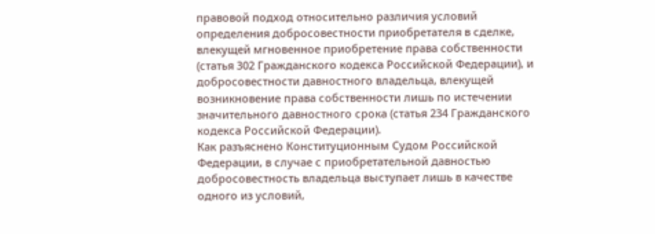правовой подход относительно различия условий определения добросовестности приобретателя в сделке, влекущей мгновенное приобретение права собственности (статья 302 Гражданского кодекса Российской Федерации), и добросовестности давностного владельца, влекущей возникновение права собственности лишь по истечении значительного давностного срока (статья 234 Гражданского кодекса Российской Федерации).
Как разъяснено Конституционным Судом Российской Федерации, в случае с приобретательной давностью добросовестность владельца выступает лишь в качестве одного из условий,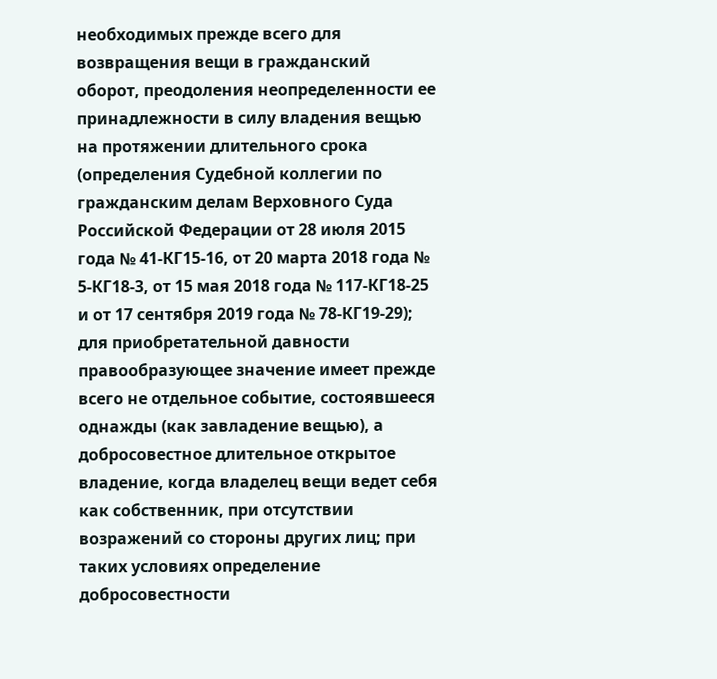необходимых прежде всего для возвращения вещи в гражданский оборот, преодоления неопределенности ее принадлежности в силу владения вещью на протяжении длительного срока (определения Судебной коллегии по гражданским делам Верховного Суда Российской Федерации от 28 июля 2015 года № 41-КГ15-16, от 20 марта 2018 года № 5-КГ18-3, от 15 мая 2018 года № 117-КГ18-25 и от 17 сентября 2019 года № 78-КГ19-29); для приобретательной давности правообразующее значение имеет прежде всего не отдельное событие, состоявшееся однажды (как завладение вещью), а добросовестное длительное открытое владение, когда владелец вещи ведет себя как собственник, при отсутствии возражений со стороны других лиц; при таких условиях определение добросовестности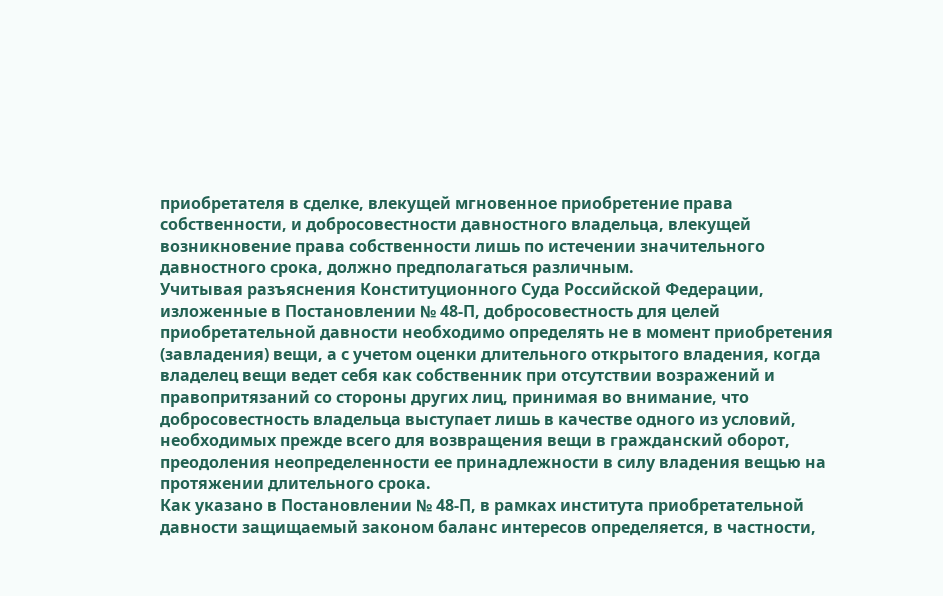приобретателя в сделке, влекущей мгновенное приобретение права собственности, и добросовестности давностного владельца, влекущей возникновение права собственности лишь по истечении значительного давностного срока, должно предполагаться различным.
Учитывая разъяснения Конституционного Суда Российской Федерации, изложенные в Постановлении № 48-П, добросовестность для целей приобретательной давности необходимо определять не в момент приобретения (завладения) вещи, а с учетом оценки длительного открытого владения, когда владелец вещи ведет себя как собственник при отсутствии возражений и правопритязаний со стороны других лиц, принимая во внимание, что добросовестность владельца выступает лишь в качестве одного из условий, необходимых прежде всего для возвращения вещи в гражданский оборот, преодоления неопределенности ее принадлежности в силу владения вещью на протяжении длительного срока.
Как указано в Постановлении № 48-П, в рамках института приобретательной давности защищаемый законом баланс интересов определяется, в частности,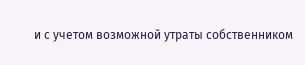и с учетом возможной утраты собственником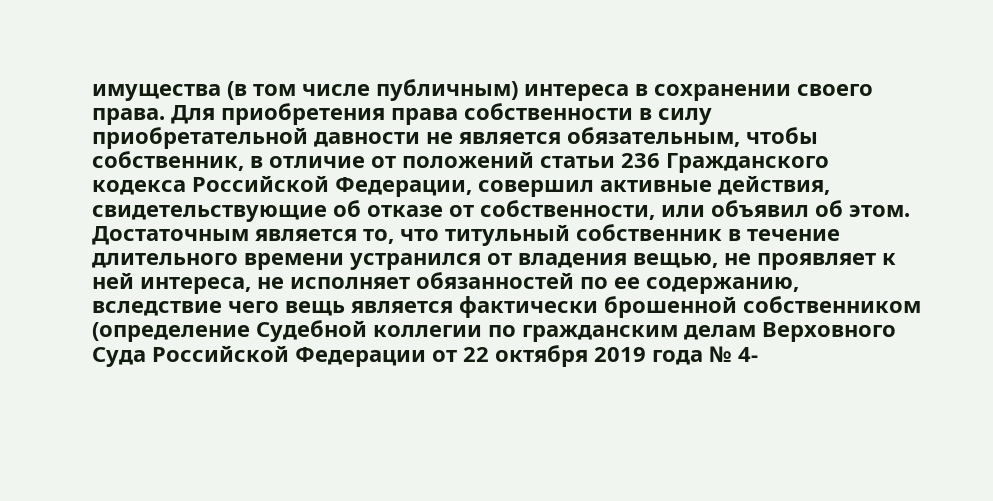имущества (в том числе публичным) интереса в сохранении своего права. Для приобретения права собственности в силу приобретательной давности не является обязательным, чтобы собственник, в отличие от положений статьи 236 Гражданского кодекса Российской Федерации, совершил активные действия, свидетельствующие об отказе от собственности, или объявил об этом. Достаточным является то, что титульный собственник в течение длительного времени устранился от владения вещью, не проявляет к ней интереса, не исполняет обязанностей по ее содержанию, вследствие чего вещь является фактически брошенной собственником (определение Судебной коллегии по гражданским делам Верховного Суда Российской Федерации от 22 октября 2019 года № 4-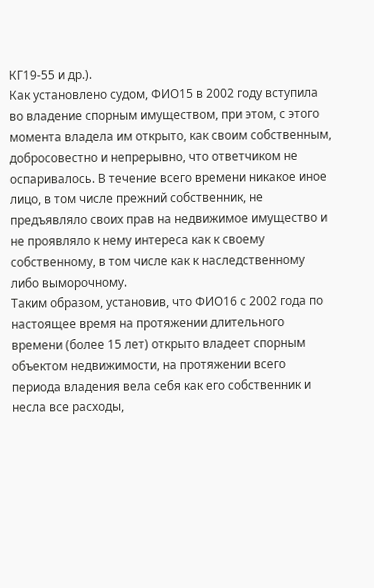КГ19-55 и др.).
Как установлено судом, ФИО15 в 2002 году вступила во владение спорным имуществом, при этом, с этого момента владела им открыто, как своим собственным, добросовестно и непрерывно, что ответчиком не оспаривалось. В течение всего времени никакое иное лицо, в том числе прежний собственник, не предъявляло своих прав на недвижимое имущество и не проявляло к нему интереса как к своему собственному, в том числе как к наследственному либо выморочному.
Таким образом, установив, что ФИО16 с 2002 года по настоящее время на протяжении длительного времени (более 15 лет) открыто владеет спорным объектом недвижимости, на протяжении всего периода владения вела себя как его собственник и несла все расходы,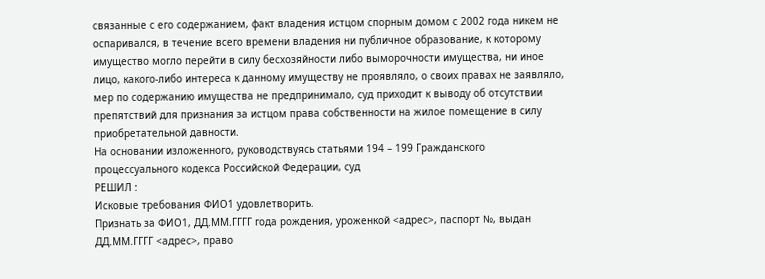связанные с его содержанием, факт владения истцом спорным домом с 2002 года никем не оспаривался, в течение всего времени владения ни публичное образование, к которому имущество могло перейти в силу бесхозяйности либо выморочности имущества, ни иное лицо, какого-либо интереса к данному имуществу не проявляло, о своих правах не заявляло, мер по содержанию имущества не предпринимало, суд приходит к выводу об отсутствии препятствий для признания за истцом права собственности на жилое помещение в силу приобретательной давности.
На основании изложенного, руководствуясь статьями 194 – 199 Гражданского процессуального кодекса Российской Федерации, суд
РЕШИЛ :
Исковые требования ФИО1 удовлетворить.
Признать за ФИО1, ДД.ММ.ГГГГ года рождения, уроженкой <адрес>, паспорт №, выдан ДД.ММ.ГГГГ <адрес>, право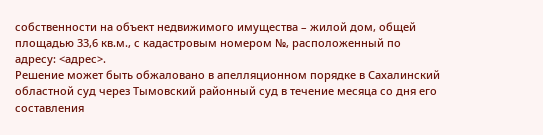собственности на объект недвижимого имущества – жилой дом, общей площадью 33,6 кв.м., с кадастровым номером №, расположенный по адресу: <адрес>.
Решение может быть обжаловано в апелляционном порядке в Сахалинский областной суд через Тымовский районный суд в течение месяца со дня его составления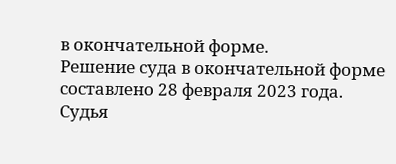в окончательной форме.
Решение суда в окончательной форме составлено 28 февраля 2023 года.
Судья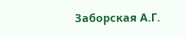Заборская А.Г.